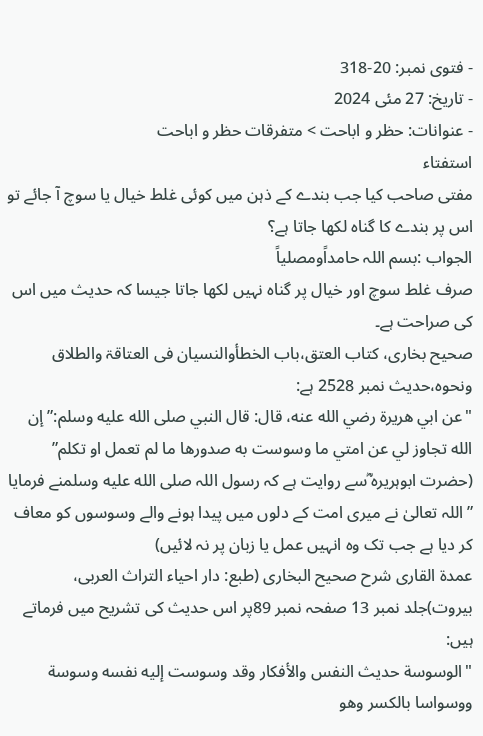- فتوی نمبر: 20-318
- تاریخ: 27 مئی 2024
- عنوانات: حظر و اباحت > متفرقات حظر و اباحت
استفتاء
مفتی صاحب کیا جب بندے کے ذہن میں کوئی غلط خیال یا سوچ آ جائے تو اس پر بندے کا گناہ لکھا جاتا ہے؟
الجواب :بسم اللہ حامداًومصلیاً
صرف غلط سوچ اور خیال پر گناہ نہیں لکھا جاتا جیسا کہ حدیث میں اس کی صراحت ہے۔
صحیح بخاری، کتاب العتق،باب الخطأوالنسیان فی العتاقۃ والطلاق ونحوہ،حدیث نمبر 2528 ہے:
"عن ابي هريرة رضي الله عنه، قال: قال النبي صلى الله عليه وسلم:” إن الله تجاوز لي عن امتي ما وسوست به صدورها ما لم تعمل او تكلم”
(حضرت ابوہریرہ ؓسے روایت ہے کہ رسول اللہ صلى الله عليه وسلمنے فرمایا ”اللہ تعالیٰ نے میری امت کے دلوں میں پیدا ہونے والے وسوسوں کو معاف کر دیا ہے جب تک وہ انہیں عمل یا زبان پر نہ لائیں)
عمدة القاری شرح صحیح البخاری (طبع: دار احیاء التراث العربی، بیروت)جلد نمبر 13 صفحہ نمبر 89پر اس حدیث کی تشریح میں فرماتے ہیں:
"الوسوسة حديث النفس والأفكار وقد وسوست إليه نفسه وسوسة ووسواسا بالكسر وهو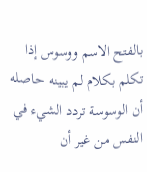بالفتح الاسم ووسوس إذا تكلم بكلام لم يبينه حاصله أن الوسوسة تردد الشيء في النفس من غير أن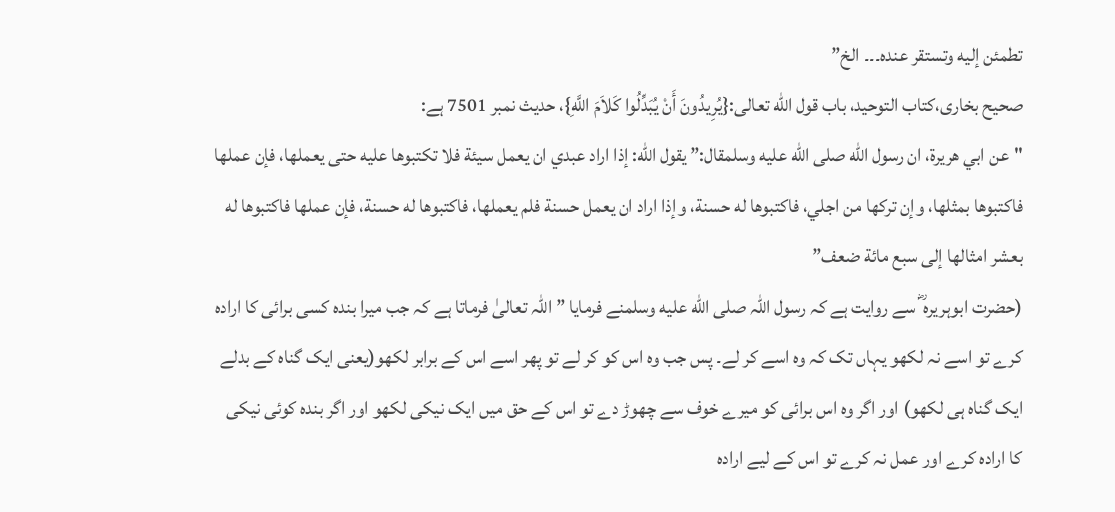تطمئن إليه وتستقر عنده۔۔۔ الخ”
صحیح بخاری،کتاب التوحید، باب قول الله تعالی:{يُرِيدُونَ أَنْ يُبَدِّلُوا كَلاَمَ اللَّهِ}، حدیث نمبر 7501 ہے:
"عن ابي هريرة، ان رسول الله صلى الله عليه وسلمقال:” يقول الله: إذا اراد عبدي ان يعمل سيئة فلا تكتبوها عليه حتى يعملها، فإن عملها فاكتبوها بمثلها، وإن تركها من اجلي، فاكتبوها له حسنة، وإذا اراد ان يعمل حسنة فلم يعملها، فاكتبوها له حسنة، فإن عملها فاكتبوها له بعشر امثالها إلى سبع مائة ضعف”
(حضرت ابوہریرہ ؓ سے روایت ہے کہ رسول اللہ صلى الله عليه وسلمنے فرمایا ”اللہ تعالیٰ فرماتا ہے کہ جب میرا بندہ کسی برائی کا ارادہ کرے تو اسے نہ لکھو یہاں تک کہ وہ اسے کر لے۔ پس جب وہ اس کو کر لے تو پھر اسے اس کے برابر لکھو(یعنی ایک گناہ کے بدلے ایک گناہ ہی لکھو) اور اگر وہ اس برائی کو میرے خوف سے چھوڑ دے تو اس کے حق میں ایک نیکی لکھو اور اگر بندہ کوئی نیکی کا ارادہ کرے اور عمل نہ کرے تو اس کے لیے ارادہ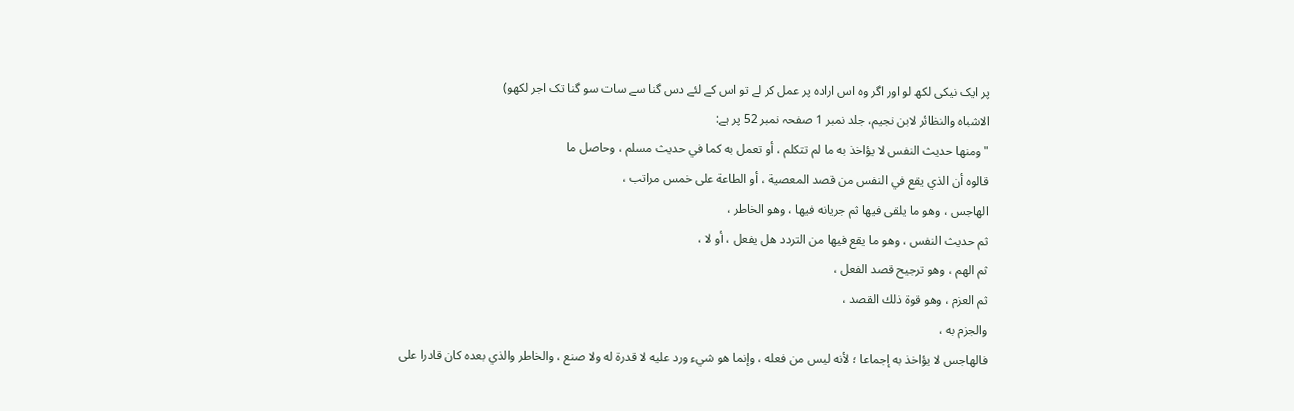پر ایک نیکی لکھ لو اور اگر وہ اس ارادہ پر عمل کر لے تو اس کے لئے دس گنا سے سات سو گنا تک اجر لکھو)
الاشباه والنظائر لابن نجیم، جلد نمبر 1 صفحہ نمبر 52 پر ہے:
"ومنها حديث النفس لا يؤاخذ به ما لم تتكلم ، أو تعمل به كما في حديث مسلم ، وحاصل ما
قالوه أن الذي يقع في النفس من قصد المعصية ، أو الطاعة على خمس مراتب ،
الهاجس ، وهو ما يلقى فيها ثم جريانه فيها ، وهو الخاطر ،
ثم حديث النفس ، وهو ما يقع فيها من التردد هل يفعل ، أو لا ،
ثم الهم ، وهو ترجيح قصد الفعل ،
ثم العزم ، وهو قوة ذلك القصد ،
والجزم به ،
فالهاجس لا يؤاخذ به إجماعا ؛ لأنه ليس من فعله ، وإنما هو شيء ورد عليه لا قدرة له ولا صنع ، والخاطر والذي بعده كان قادرا على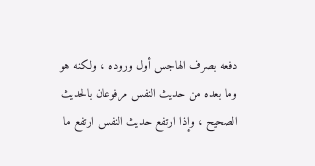دفعه بصرف الهاجس أول وروده ، ولكنه هو وما بعده من حديث النفس مرفوعان بالحديث الصحيح ، وإذا ارتفع حديث النفس ارتفع ما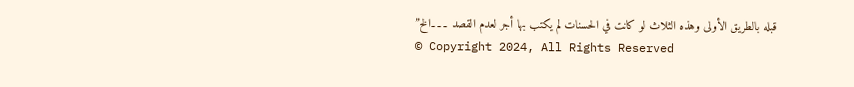قبله بالطريق الأولى وهذه الثلاث لو كانت في الحسنات لم يكتب بها أجر لعدم القصد ۔۔۔الخ”
© Copyright 2024, All Rights Reserved